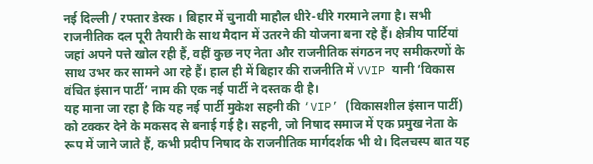नई दिल्ली / रफ्तार डेस्क । बिहार में चुनावी माहौल धीरे-धीरे गरमाने लगा है। सभी राजनीतिक दल पूरी तैयारी के साथ मैदान में उतरने की योजना बना रहे हैं। क्षेत्रीय पार्टियां जहां अपने पत्ते खोल रही हैं, वहीं कुछ नए नेता और राजनीतिक संगठन नए समीकरणों के साथ उभर कर सामने आ रहे हैं। हाल ही में बिहार की राजनीति में VVIP यानी ‘विकास वंचित इंसान पार्टी’ नाम की एक नई पार्टी ने दस्तक दी है।
यह माना जा रहा है कि यह नई पार्टी मुकेश सहनी की ‘VIP’ (विकासशील इंसान पार्टी) को टक्कर देने के मकसद से बनाई गई है। सहनी, जो निषाद समाज में एक प्रमुख नेता के रूप में जाने जाते हैं, कभी प्रदीप निषाद के राजनीतिक मार्गदर्शक भी थे। दिलचस्प बात यह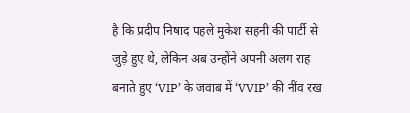है कि प्रदीप निषाद पहले मुकेश सहनी की पार्टी से जुड़े हुए थे, लेकिन अब उन्होंने अपनी अलग राह बनाते हुए ‘VIP’ के जवाब में ‘VVIP’ की नींव रख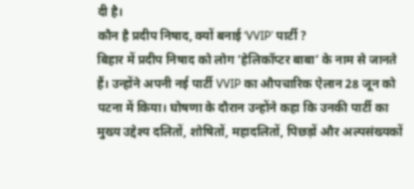दी है।
कौन है प्रदीप निषाद, क्यों बनाई ‘VVIP’ पार्टी ?
बिहार में प्रदीप निषाद को लोग ‘हेलिकॉप्टर बाबा’ के नाम से जानते हैं। उन्होंने अपनी नई पार्टी VVIP का औपचारिक ऐलान 28 जून को पटना में किया। घोषणा के दौरान उन्होंने कहा कि उनकी पार्टी का मुख्य उद्देश्य दलितों, शोषितों, महादलितों, पिछड़ों और अल्पसंख्यकों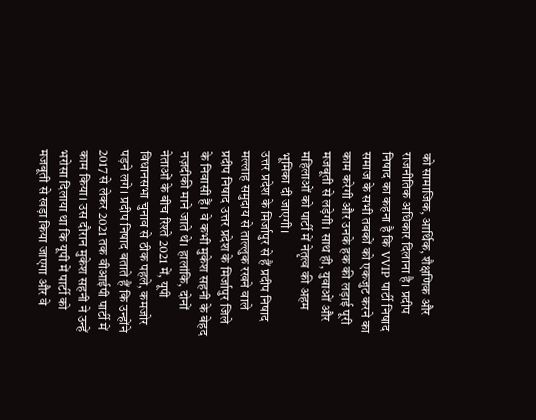को सामाजिक, आर्थिक, शैक्षणिक और राजनीतिक अधिकार दिलाना है। प्रदीप निषाद का कहना है कि VVIP पार्टी निषाद समाज के सभी तबकों को एकजुट करने का काम करेगी और उनके हक की लड़ाई पूरी मजबूती से लड़ेगी। साथ ही, युवाओं और महिलाओं को पार्टी में नेतृत्व की अहम भूमिका दी जाएगी।
उत्तर प्रदेश के मिर्जापुर से हैं प्रदीप निषाद
मल्लाह समुदाय से ताल्लुक रखने वाले प्रदीप निषाद उत्तर प्रदेश के मिर्जापुर जिले के निवासी हैं। वे कभी मुकेश सहनी के बेहद नज़दीकी माने जाते थे। हालांकि, दोनों नेताओं के बीच रिश्ते 2021 में, यूपी विधानसभा चुनाव से ठीक पहले, कमजोर पड़ने लगे। प्रदीप निषाद बताते हैं कि उन्होंने 2017 से लेकर 2021 तक वीआईपी पार्टी में काम किया। उस दौरान मुकेश सहनी ने उन्हें भरोसा दिलाया था कि यूपी में पार्टी को मजबूती से खड़ा किया जाएगा और वे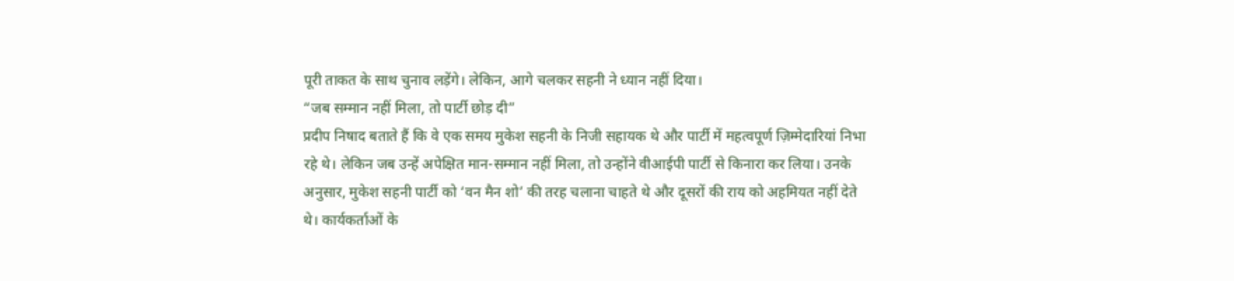पूरी ताकत के साथ चुनाव लड़ेंगे। लेकिन, आगे चलकर सहनी ने ध्यान नहीं दिया।
“जब सम्मान नहीं मिला, तो पार्टी छोड़ दी”
प्रदीप निषाद बताते हैं कि वे एक समय मुकेश सहनी के निजी सहायक थे और पार्टी में महत्वपूर्ण ज़िम्मेदारियां निभा रहे थे। लेकिन जब उन्हें अपेक्षित मान-सम्मान नहीं मिला, तो उन्होंने वीआईपी पार्टी से किनारा कर लिया। उनके अनुसार, मुकेश सहनी पार्टी को ‘वन मैन शो’ की तरह चलाना चाहते थे और दूसरों की राय को अहमियत नहीं देते थे। कार्यकर्ताओं के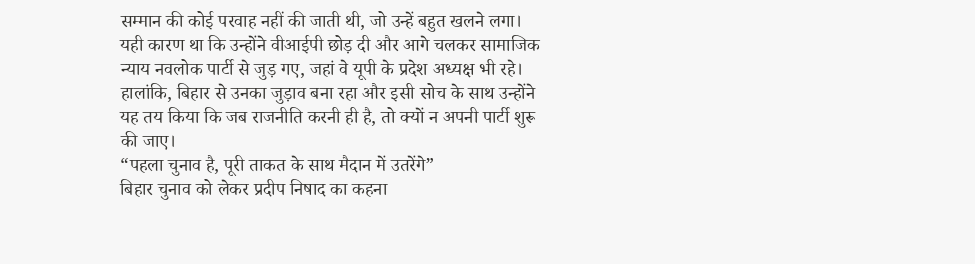सम्मान की कोई परवाह नहीं की जाती थी, जो उन्हें बहुत खलने लगा। यही कारण था कि उन्होंने वीआईपी छोड़ दी और आगे चलकर सामाजिक न्याय नवलोक पार्टी से जुड़ गए, जहां वे यूपी के प्रदेश अध्यक्ष भी रहे। हालांकि, बिहार से उनका जुड़ाव बना रहा और इसी सोच के साथ उन्होंने यह तय किया कि जब राजनीति करनी ही है, तो क्यों न अपनी पार्टी शुरू की जाए।
“पहला चुनाव है, पूरी ताकत के साथ मैदान में उतरेंगे”
बिहार चुनाव को लेकर प्रदीप निषाद का कहना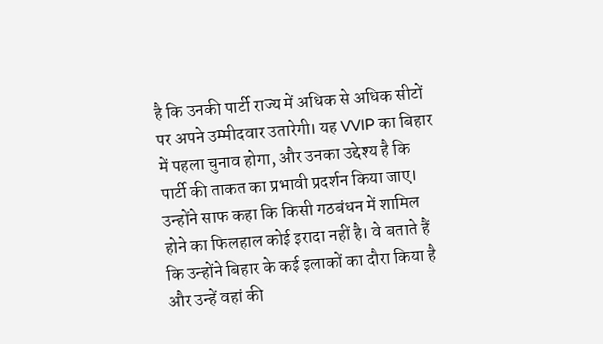है कि उनकी पार्टी राज्य में अधिक से अधिक सीटों पर अपने उम्मीदवार उतारेगी। यह VVIP का बिहार में पहला चुनाव होगा, और उनका उद्देश्य है कि पार्टी की ताकत का प्रभावी प्रदर्शन किया जाए। उन्होंने साफ कहा कि किसी गठबंधन में शामिल होने का फिलहाल कोई इरादा नहीं है। वे बताते हैं कि उन्होंने बिहार के कई इलाकों का दौरा किया है और उन्हें वहां की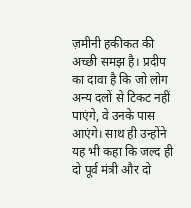ज़मीनी हकीकत की अच्छी समझ है। प्रदीप का दावा है कि जो लोग अन्य दलों से टिकट नहीं पाएंगे, वे उनके पास आएंगे। साथ ही उन्होंने यह भी कहा कि जल्द ही दो पूर्व मंत्री और दो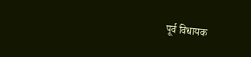पूर्व विधायक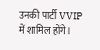उनकी पार्टी VVIP में शामिल होंगे।